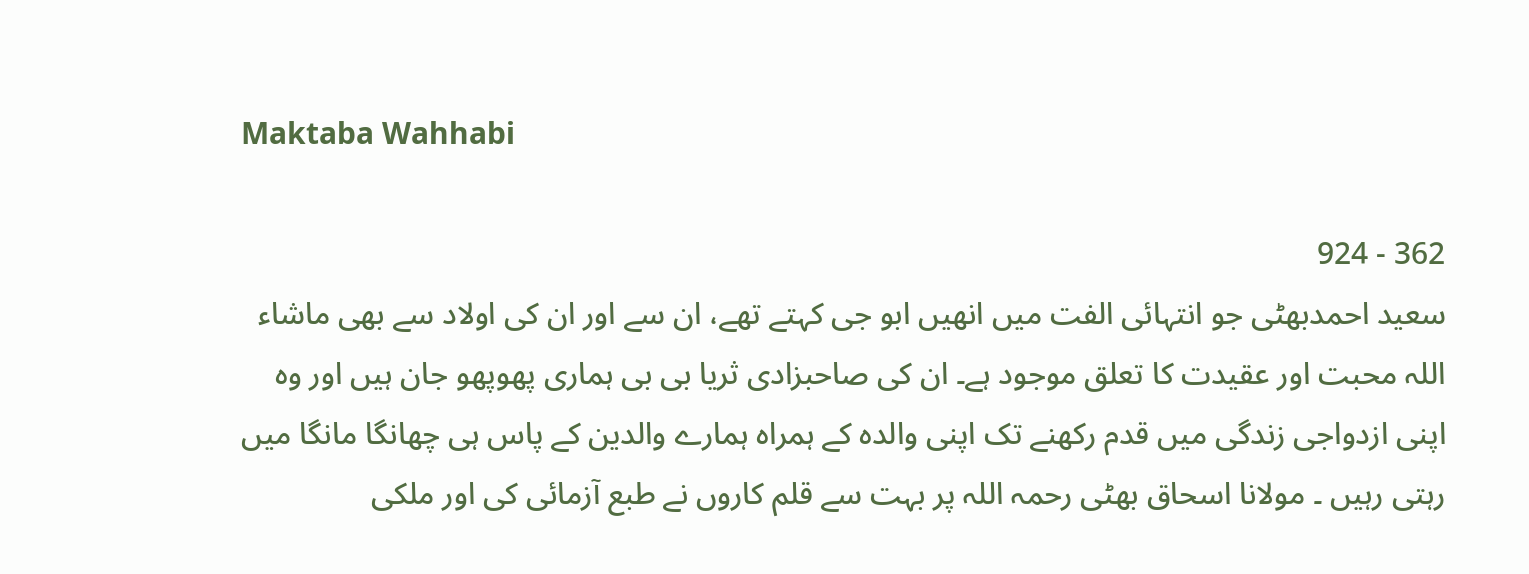Maktaba Wahhabi

362 - 924
سعید احمدبھٹی جو انتہائی الفت میں انھیں ابو جی کہتے تھے، ان سے اور ان کی اولاد سے بھی ماشاء اللہ محبت اور عقیدت کا تعلق موجود ہے۔ ان کی صاحبزادی ثریا بی بی ہماری پھوپھو جان ہیں اور وہ اپنی ازدواجی زندگی میں قدم رکھنے تک اپنی والدہ کے ہمراہ ہمارے والدین کے پاس ہی چھانگا مانگا میں رہتی رہیں ۔ مولانا اسحاق بھٹی رحمہ اللہ پر بہت سے قلم کاروں نے طبع آزمائی کی اور ملکی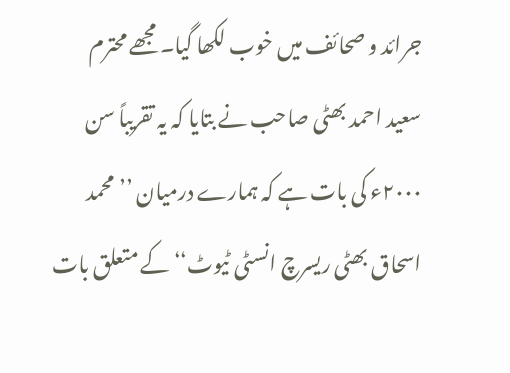جرائد و صحائف میں خوب لکھا گیا۔ مجھے محترم سعید احمد بھٹی صاحب نے بتایا کہ یہ تقریباً سن ۲۰۰۰ء کی بات ہے کہ ہمارے درمیان ’’محمد اسحاق بھٹی ریسرچ انسٹی ٹیوٹ‘‘ کے متعلق بات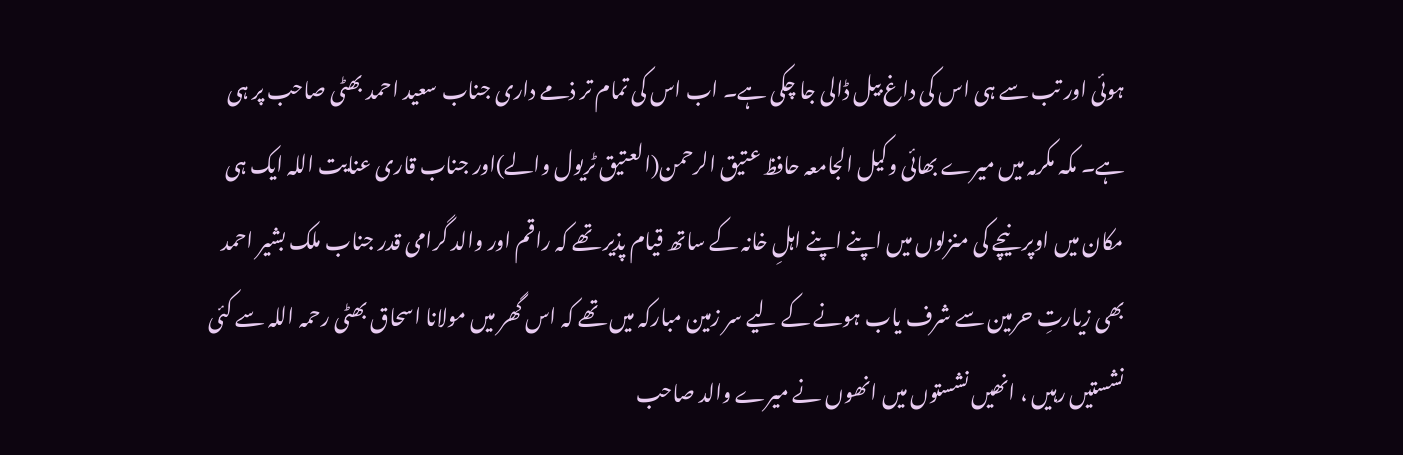ہوئی اور تب سے ہی اس کی داغ بیل ڈالی جا چکی ہے۔ اب اس کی تمام تر ذمے داری جناب سعید احمد بھٹی صاحب پر ہی ہے۔ مکہ مکرمہ میں میرے بھائی وکیل الجامعہ حافظ عتیق الرحمن(العتیق ٹریول والے)اور جناب قاری عنایت اللہ ایک ہی مکان میں اوپر نیچے کی منزلوں میں اپنے اپنے اہلِ خانہ کے ساتھ قیام پذیر تھے کہ راقم اور والد گرامی قدر جناب ملک بشیر احمد بھی زیارتِ حرمین سے شرف یاب ہونے کے لیے سر زمین مبارکہ میں تھے کہ اس گھر میں مولانا اسحاق بھٹی رحمہ اللہ سے کئی نشستیں رہیں ، انھیں نشستوں میں انھوں نے میرے والد صاحب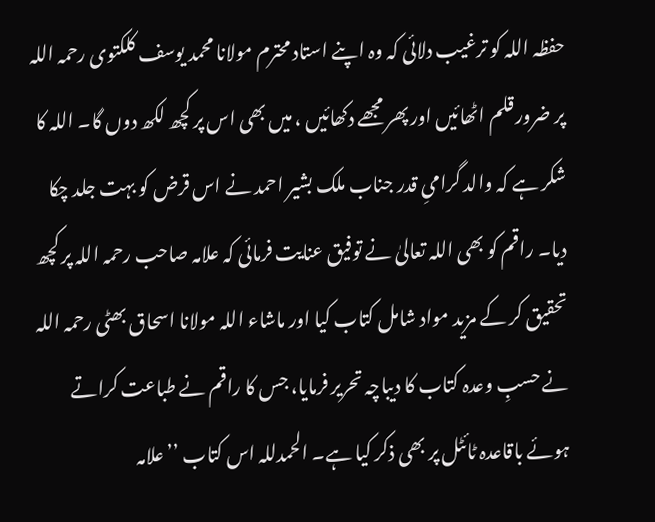حفظہ اللہ کو ترغیب دلائی کہ وہ اپنے استاد محترم مولانا محمد یوسف کلکتوی رحمہ اللہ پر ضرور قلم اٹھائیں اور پھر مجھے دکھائیں ، میں بھی اس پر کچھ لکھ دوں گا۔ اللہ کا شکر ہے کہ والد گرامیِ قدر جناب ملک بشیر احمد نے اس قرض کو بہت جلد چکا دیا۔ راقم کو بھی اللہ تعالیٰ نے توفیق عنایت فرمائی کہ علامہ صاحب رحمہ اللہ پر کچھ تحقیق کر کے مزید مواد شامل کتاب کیا اور ماشاء اللہ مولانا اسحاق بھٹی رحمہ اللہ نے حسبِ وعدہ کتاب کا دیباچہ تحریر فرمایا، جس کا راقم نے طباعت کراتے ہوئے باقاعدہ ٹائٹل پر بھی ذکر کیا ہے۔ الحمدللہ اس کتاب ’’علامہ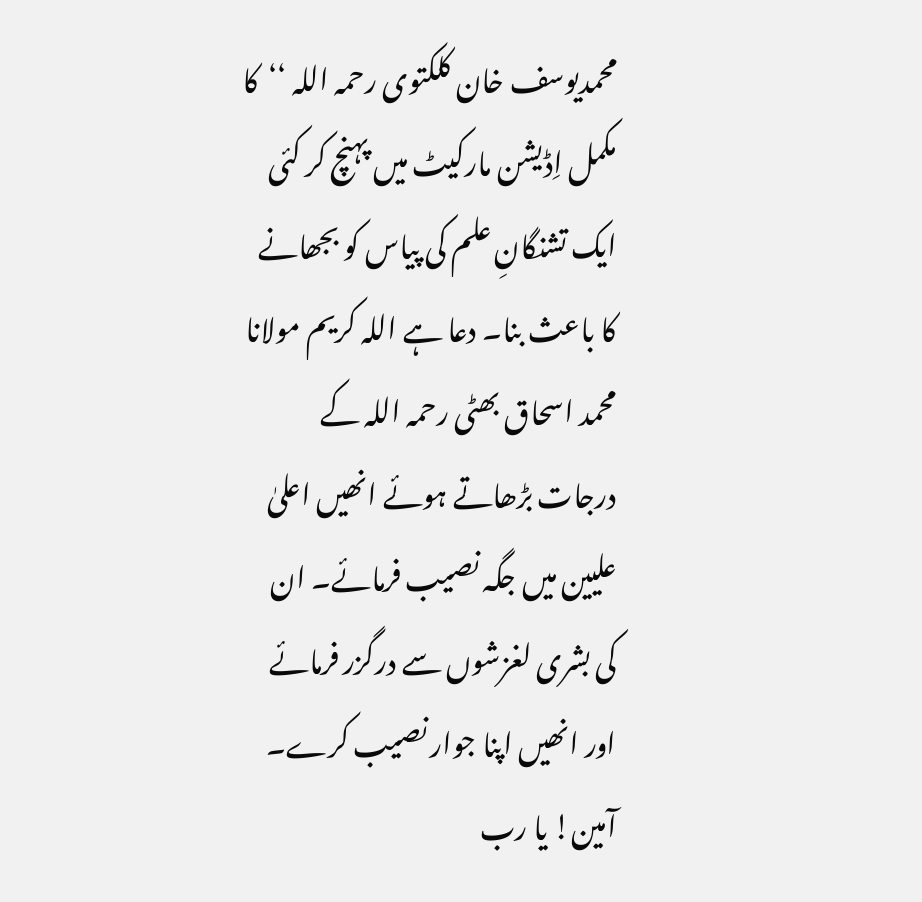محمدیوسف خان کلکتوی رحمہ اللہ ‘‘کا مکمل اِڈیشن مارکیٹ میں پہنچ کر کئی ایک تشنگانِ علم کی پیاس کو بجھانے کا باعث بنا۔ دعا ہے اللہ کریم مولانا محمد اسحاق بھٹی رحمہ اللہ کے درجات بڑھاتے ہوئے انھیں اعلیٰ علیین میں جگہ نصیب فرمائے۔ ان کی بشری لغزشوں سے درگزر فرمائے اور انھیں اپنا جوار نصیب کرے۔ آمین! یا رب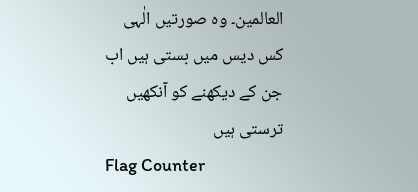العالمین۔ وہ صورتیں الٰہی کس دیس میں بستی ہیں اب جن کے دیکھنے کو آنکھیں ترستی ہیں
Flag Counter